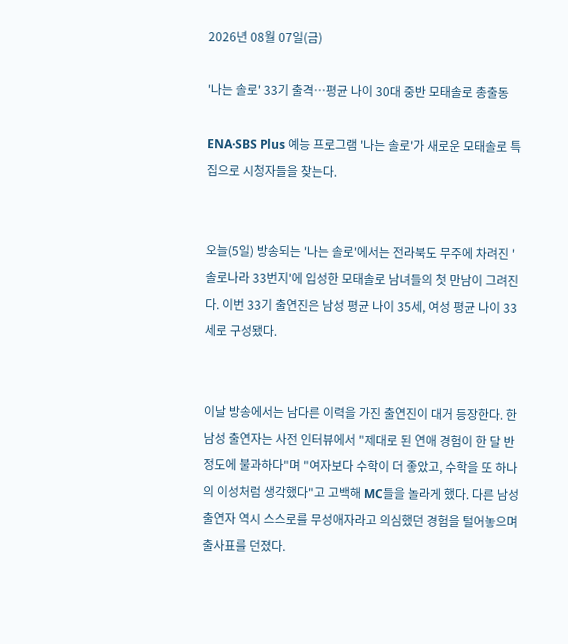2026년 08월 07일(금)

'나는 솔로' 33기 출격…평균 나이 30대 중반 모태솔로 총출동

ENA·SBS Plus 예능 프로그램 '나는 솔로'가 새로운 모태솔로 특집으로 시청자들을 찾는다.


오늘(5일) 방송되는 '나는 솔로'에서는 전라북도 무주에 차려진 '솔로나라 33번지'에 입성한 모태솔로 남녀들의 첫 만남이 그려진다. 이번 33기 출연진은 남성 평균 나이 35세, 여성 평균 나이 33세로 구성됐다.


이날 방송에서는 남다른 이력을 가진 출연진이 대거 등장한다. 한 남성 출연자는 사전 인터뷰에서 "제대로 된 연애 경험이 한 달 반 정도에 불과하다"며 "여자보다 수학이 더 좋았고, 수학을 또 하나의 이성처럼 생각했다"고 고백해 MC들을 놀라게 했다. 다른 남성 출연자 역시 스스로를 무성애자라고 의심했던 경험을 털어놓으며 출사표를 던졌다.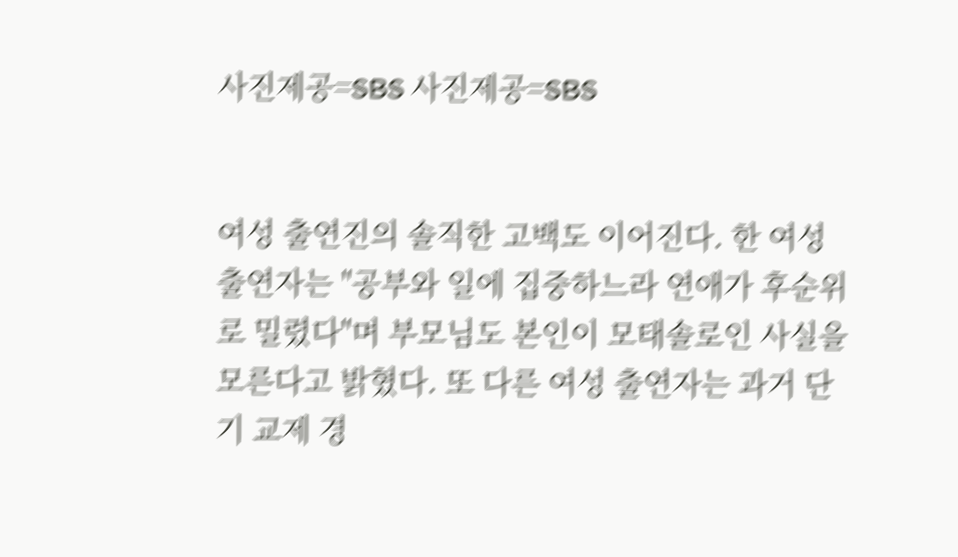사진제공=SBS 사진제공=SBS


여성 출연진의 솔직한 고백도 이어진다. 한 여성 출연자는 "공부와 일에 집중하느라 연애가 후순위로 밀렸다"며 부모님도 본인이 모태솔로인 사실을 모른다고 밝혔다. 또 다른 여성 출연자는 과거 단기 교제 경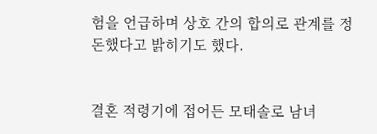험을 언급하며 상호 간의 합의로 관계를 정돈했다고 밝히기도 했다.


결혼 적령기에 접어든 모태솔로 남녀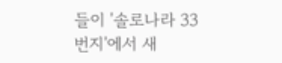들이 '솔로나라 33번지'에서 새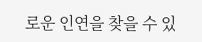로운 인연을 찾을 수 있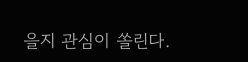을지 관심이 쏠린다.